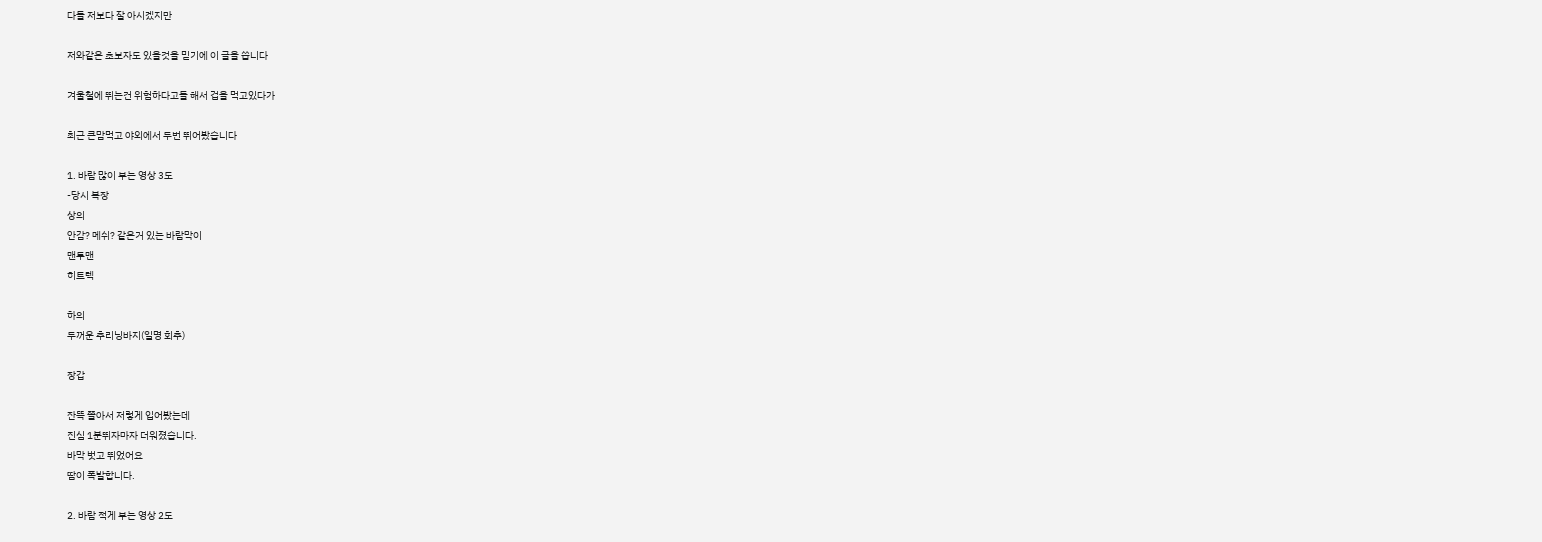다들 저보다 잘 아시겠지만

저와같은 초보자도 있을것을 믿기에 이 글을 씁니다

겨울철에 뛰는건 위험하다고들 해서 겁을 먹고있다가

최근 큰맘먹고 야외에서 두번 뛰어봤습니다

1. 바람 많이 부는 영상 3도
-당시 복장
상의
안감? 메쉬? 같은거 있는 바람막이
맨투맨
히트텍

하의
두꺼운 추리닝바지(일명 회추)

장갑

잔뜩 쫄아서 저렇게 입어봤는데
진심 1분뛰자마자 더워졌습니다.
바막 벗고 뛰었어요
땀이 폭발합니다.

2. 바람 적게 부는 영상 2도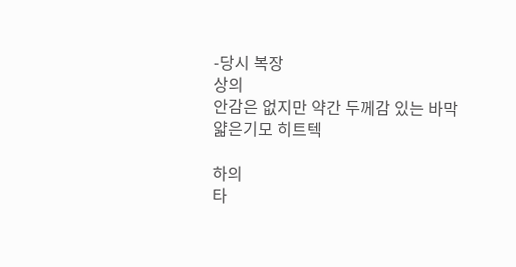-당시 복장
상의
안감은 없지만 약간 두께감 있는 바막
얇은기모 히트텍

하의
타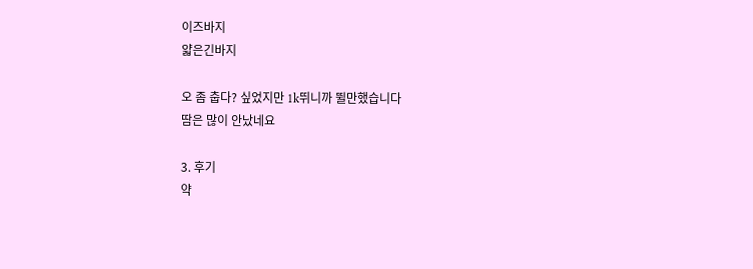이즈바지
얇은긴바지

오 좀 춥다? 싶었지만 1k뛰니까 뛸만했습니다
땀은 많이 안났네요

3. 후기
약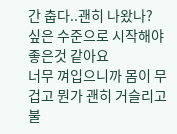간 춥다..괜히 나왔나? 싶은 수준으로 시작해야 좋은것 같아요
너무 껴입으니까 몸이 무겁고 뭔가 괜히 거슬리고 불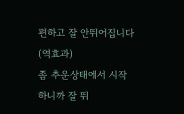편하고 잘 안뛰어집니다(역효과)
좀 추운상태에서 시작하니까 잘 뛰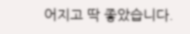어지고 딱 좋았습니다.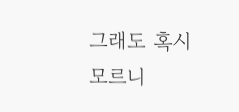그래도 혹시 모르니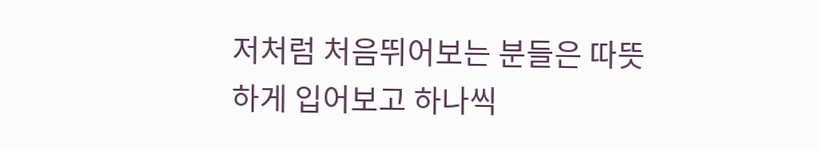저처럼 처음뛰어보는 분들은 따뜻하게 입어보고 하나씩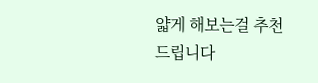얇게 해보는걸 추천드립니다